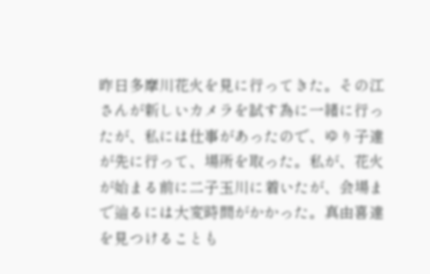昨日多摩川花火を見に行ってきた。その江さんが新しいカメラを試す為に一緒に行ったが、私には仕事があったので、ゆり子達が先に行って、場所を取った。私が、花火が始まる前に二子玉川に着いたが、会場まで辿るには大変時間がかかった。真由喜達を見つけることも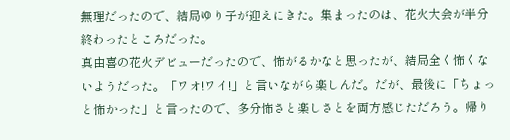無理だったので、結局ゆり子が迎えにきた。集まったのは、花火大会が半分終わったところだった。
真由喜の花火デビューだったので、怖がるかなと思ったが、結局全く怖くないようだった。「ワオ!ワイ!」と言いながら楽しんだ。だが、最後に「ちょっと怖かった」と言ったので、多分怖さと楽しさとを両方感じただろう。帰り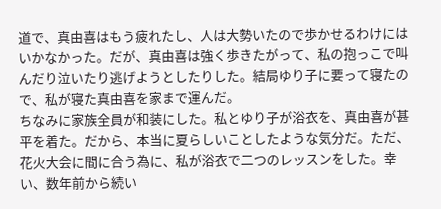道で、真由喜はもう疲れたし、人は大勢いたので歩かせるわけにはいかなかった。だが、真由喜は強く歩きたがって、私の抱っこで叫んだり泣いたり逃げようとしたりした。結局ゆり子に要って寝たので、私が寝た真由喜を家まで運んだ。
ちなみに家族全員が和装にした。私とゆり子が浴衣を、真由喜が甚平を着た。だから、本当に夏らしいことしたような気分だ。ただ、花火大会に間に合う為に、私が浴衣で二つのレッスンをした。幸い、数年前から続い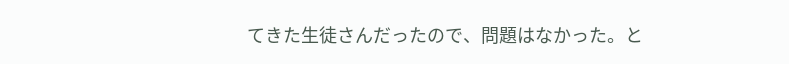てきた生徒さんだったので、問題はなかった。と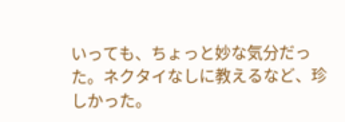いっても、ちょっと妙な気分だった。ネクタイなしに教えるなど、珍しかった。